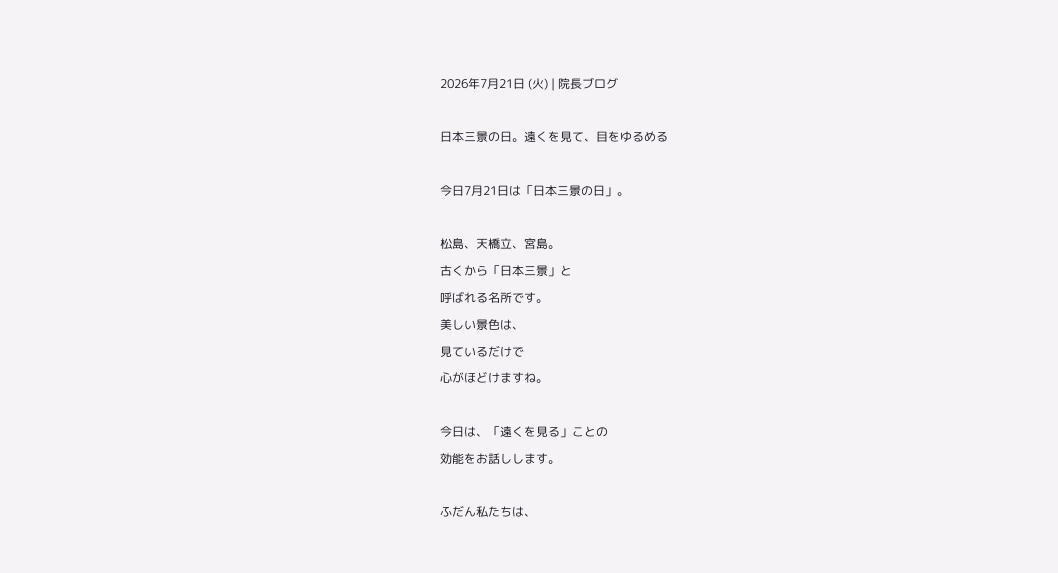2026年7月21日 (火) | 院長ブログ

日本三景の日。遠くを見て、目をゆるめる

今日7月21日は「日本三景の日」。

松島、天橋立、宮島。
古くから「日本三景」と
呼ばれる名所です。
美しい景色は、
見ているだけで
心がほどけますね。

今日は、「遠くを見る」ことの
効能をお話しします。

ふだん私たちは、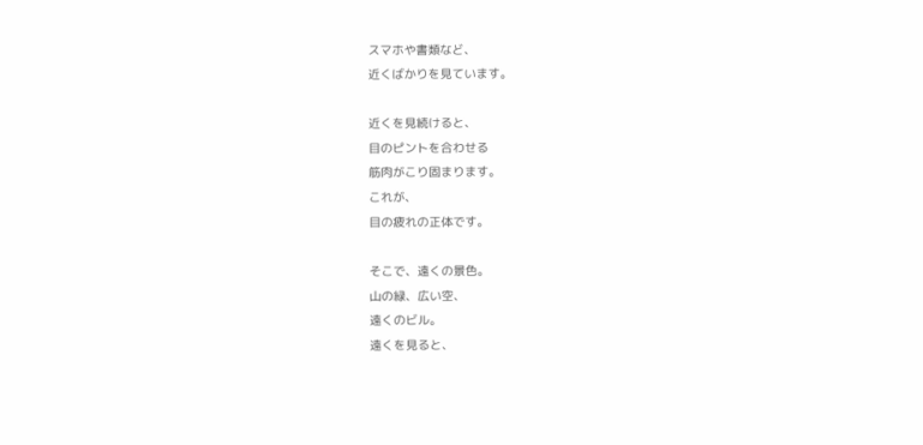スマホや書類など、
近くばかりを見ています。

近くを見続けると、
目のピントを合わせる
筋肉がこり固まります。
これが、
目の疲れの正体です。

そこで、遠くの景色。
山の緑、広い空、
遠くのビル。
遠くを見ると、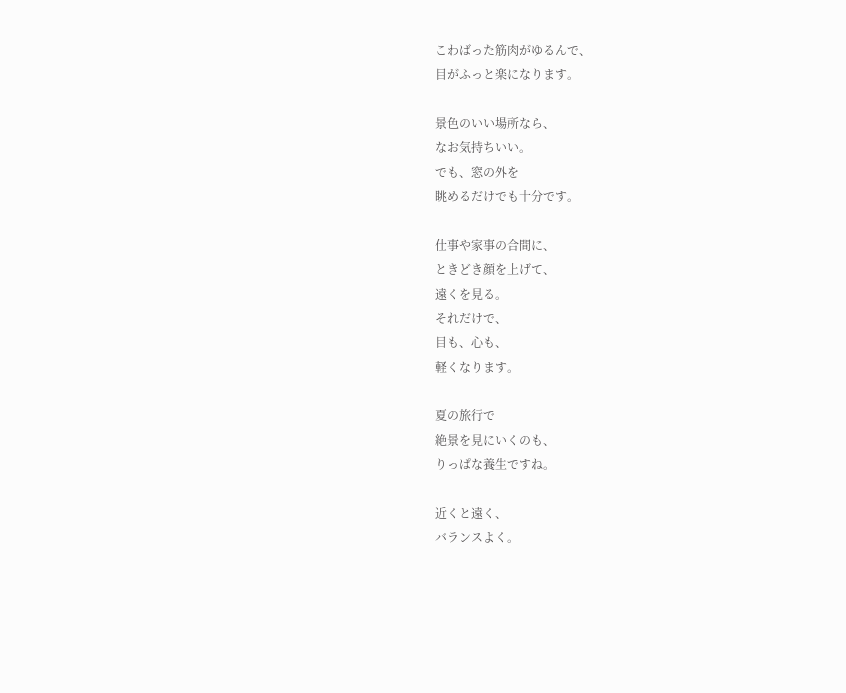こわばった筋肉がゆるんで、
目がふっと楽になります。

景色のいい場所なら、
なお気持ちいい。
でも、窓の外を
眺めるだけでも十分です。

仕事や家事の合間に、
ときどき顔を上げて、
遠くを見る。
それだけで、
目も、心も、
軽くなります。

夏の旅行で
絶景を見にいくのも、
りっぱな養生ですね。

近くと遠く、
バランスよく。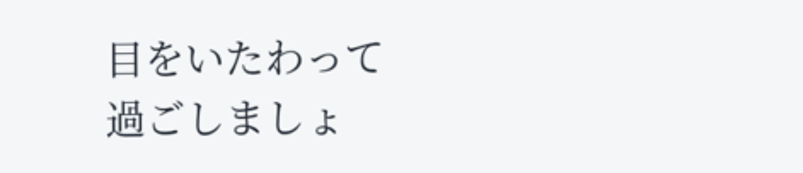目をいたわって
過ごしましょ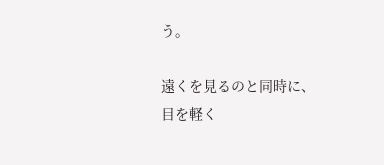う。

遠くを見るのと同時に、
目を軽く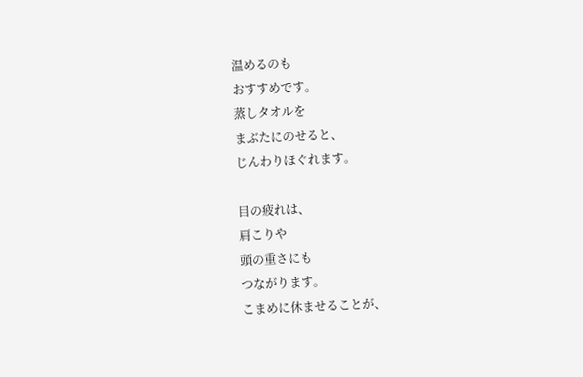温めるのも
おすすめです。
蒸しタオルを
まぶたにのせると、
じんわりほぐれます。

目の疲れは、
肩こりや
頭の重さにも
つながります。
こまめに休ませることが、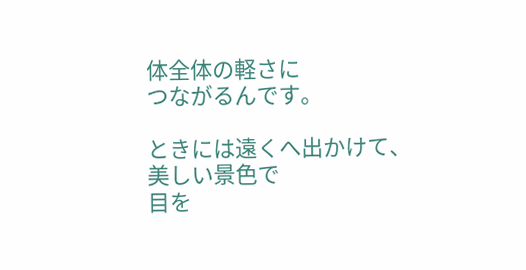体全体の軽さに
つながるんです。

ときには遠くへ出かけて、
美しい景色で
目を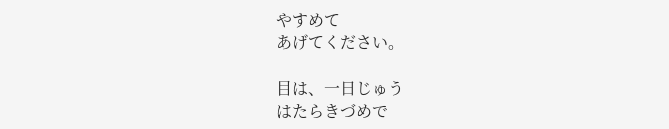やすめて
あげてください。

目は、一日じゅう
はたらきづめで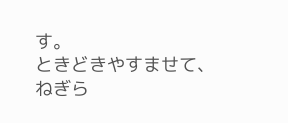す。
ときどきやすませて、
ねぎら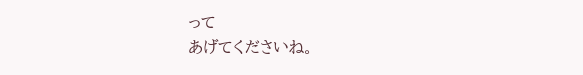って
あげてくださいね。